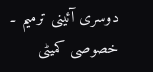دوسری آئینی ترمیم ۔ خصوصی کمیٹی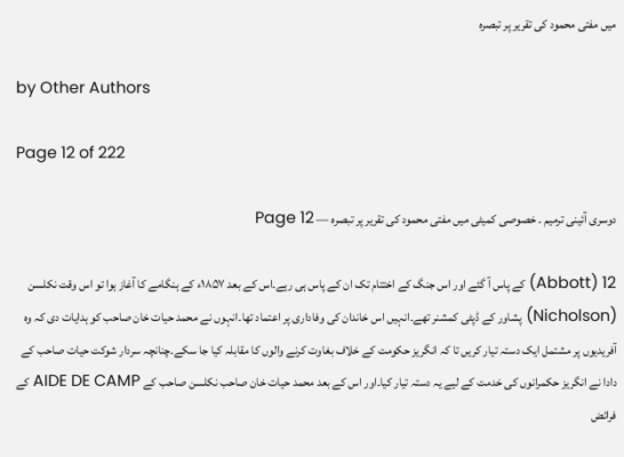میں مفتی محمود کی تقریر پر تبصرہ

by Other Authors

Page 12 of 222

دوسری آئینی ترمیم ۔ خصوصی کمیٹی میں مفتی محمود کی تقریر پر تبصرہ — Page 12

12 (Abbott) کے پاس آ گئے اور اس جنگ کے اختتام تک ان کے پاس ہی رہے۔اس کے بعد ۱۸۵۷ء کے ہنگامے کا آغاز ہوا تو اس وقت نکلسن (Nicholson) پشاور کے ڈپٹی کمشنر تھے۔انہیں اس خاندان کی وفاداری پر اعتماد تھا۔انہوں نے محمد حیات خان صاحب کو ہدایات دی کہ وہ آفریدیوں پر مشتمل ایک دستہ تیار کریں تا کہ انگریز حکومت کے خلاف بغاوت کرنے والوں کا مقابلہ کیا جا سکے۔چنانچہ سردار شوکت حیات صاحب کے دادا نے انگریز حکمرانوں کی خدمت کے لیے یہ دستہ تیار کیا۔اور اس کے بعد محمد حیات خان صاحب نکلسن صاحب کے AIDE DE CAMP کے فرائض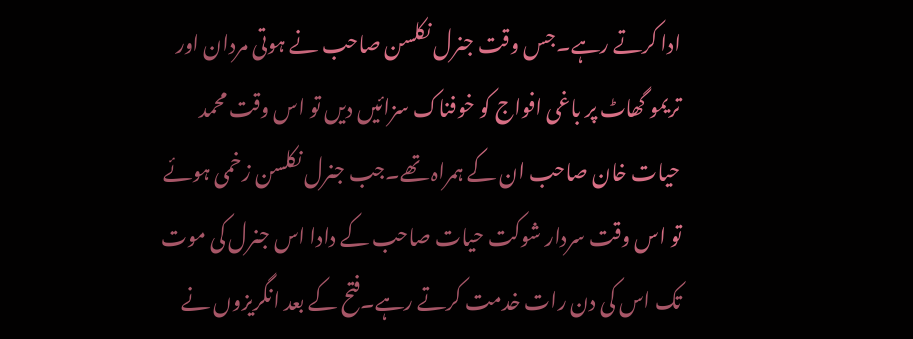ادا کرتے رہے۔جس وقت جنرل نکلسن صاحب نے ہوتی مردان اور تریمو گھاٹ پر باغی افواج کو خوفناک سزائیں دیں تو اس وقت محمد حیات خان صاحب ان کے ہمراہ تھے۔جب جنرل نکلسن زخمی ہوئے تو اس وقت سردار شوکت حیات صاحب کے دادا اس جنرل کی موت تک اس کی دن رات خدمت کرتے رہے۔فتح کے بعد انگریزوں نے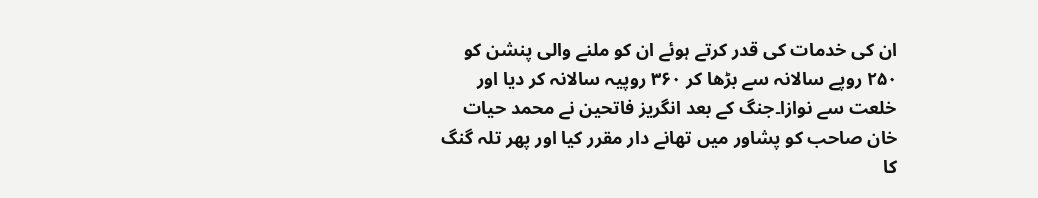ان کی خدمات کی قدر کرتے ہوئے ان کو ملنے والی پنشن کو ۲۵۰ روپے سالانہ سے بڑھا کر ۳۶۰ روپیہ سالانہ کر دیا اور خلعت سے نوازا۔جنگ کے بعد انگریز فاتحین نے محمد حیات خان صاحب کو پشاور میں تھانے دار مقرر کیا اور پھر تلہ گنگ کا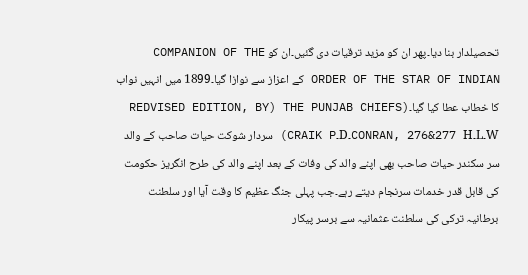تحصیلدار بنا دیا۔پھر ان کو مزید ترقیات دی گئیں۔ان کو COMPANION OF THE ORDER OF THE STAR OF INDIAN کے اعزاز سے نوازا گیا۔1899 میں انہیں نواب کا خطاب عطا کیا گیا۔(THE PUNJAB CHIEFS (REDVISED EDITION, BY W۔L۔CONRAN, 276&277 H۔D۔CRAIK P) سردار شوکت حیات صاحب کے والد سر سکندر حیات صاحب بھی اپنے والد کی وفات کے بعد اپنے والد کی طرح انگریز حکومت کی قابل قدر خدمات سرنجام دیتے رہے۔جب پہلی جنگ عظیم کا وقت آیا اور سلطنت برطانیہ ترکی کی سلطنت عثمانیہ سے برسر پیکار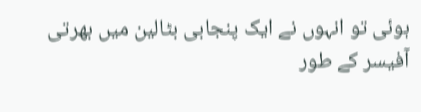ہوئی تو انہوں نے ایک پنجابی بٹالین میں بھرتی آفیسر کے طور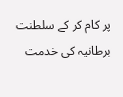پر کام کر کے سلطنت برطانیہ کی خدمت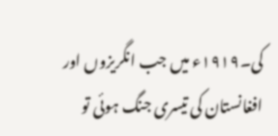کی۔۱۹۱۹ء میں جب انگریزوں اور افغانستان کی تیسری جنگ ہوئی تو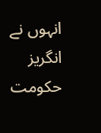انہوں نے انگریز حکومت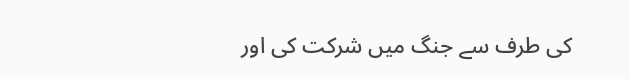کی طرف سے جنگ میں شرکت کی اور